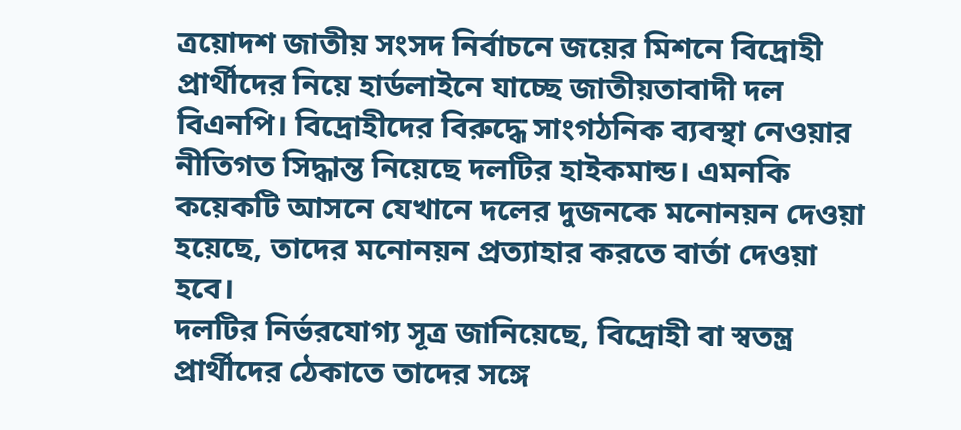ত্রয়োদশ জাতীয় সংসদ নির্বাচনে জয়ের মিশনে বিদ্রোহী প্রার্থীদের নিয়ে হার্ডলাইনে যাচ্ছে জাতীয়তাবাদী দল বিএনপি। বিদ্রোহীদের বিরুদ্ধে সাংগঠনিক ব্যবস্থা নেওয়ার নীতিগত সিদ্ধান্ত নিয়েছে দলটির হাইকমান্ড। এমনকি কয়েকটি আসনে যেখানে দলের দুজনকে মনোনয়ন দেওয়া হয়েছে, তাদের মনোনয়ন প্রত্যাহার করতে বার্তা দেওয়া হবে।
দলটির নির্ভরযোগ্য সূত্র জানিয়েছে, বিদ্রোহী বা স্বতন্ত্র প্রার্থীদের ঠেকাতে তাদের সঙ্গে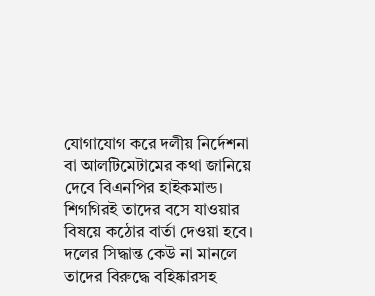যোগাযোগ করে দলীয় নির্দেশনা বা আলটিমেটামের কথা জানিয়ে দেবে বিএনপির হাইকমান্ড। শিগগিরই তাদের বসে যাওয়ার বিষয়ে কঠোর বার্তা দেওয়া হবে। দলের সিদ্ধান্ত কেউ না মানলে তাদের বিরুদ্ধে বহিষ্কারসহ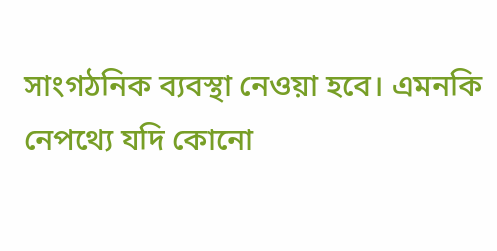সাংগঠনিক ব্যবস্থা নেওয়া হবে। এমনকি নেপথ্যে যদি কোনো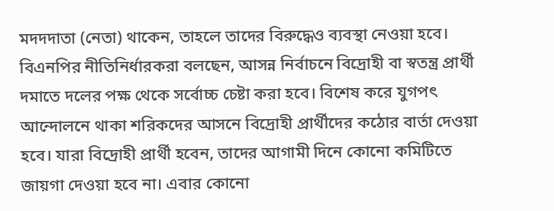মদদদাতা (নেতা) থাকেন, তাহলে তাদের বিরুদ্ধেও ব্যবস্থা নেওয়া হবে।
বিএনপির নীতিনির্ধারকরা বলছেন, আসন্ন নির্বাচনে বিদ্রোহী বা স্বতন্ত্র প্রার্থী দমাতে দলের পক্ষ থেকে সর্বোচ্চ চেষ্টা করা হবে। বিশেষ করে যুগপৎ আন্দোলনে থাকা শরিকদের আসনে বিদ্রোহী প্রার্থীদের কঠোর বার্তা দেওয়া হবে। যারা বিদ্রোহী প্রার্থী হবেন, তাদের আগামী দিনে কোনো কমিটিতে জায়গা দেওয়া হবে না। এবার কোনো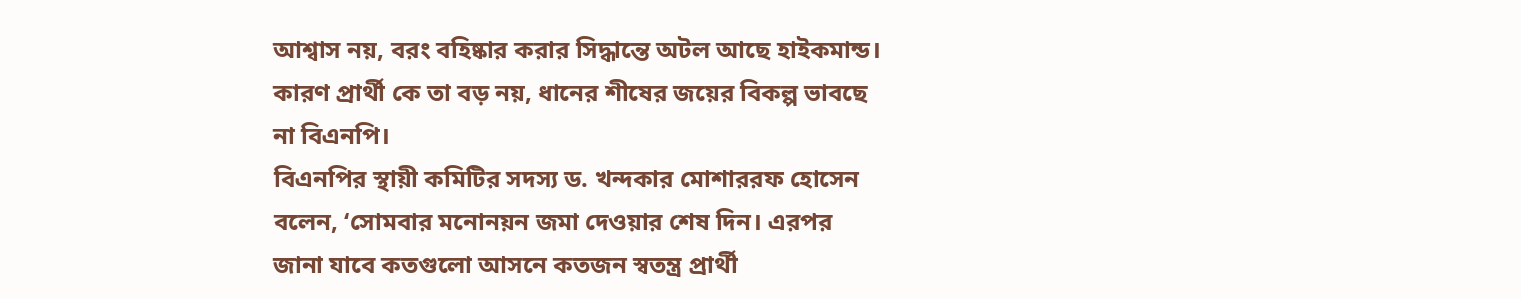আশ্বাস নয়, বরং বহিষ্কার করার সিদ্ধান্তে অটল আছে হাইকমান্ড। কারণ প্রার্থী কে তা বড় নয়, ধানের শীষের জয়ের বিকল্প ভাবছে না বিএনপি।
বিএনপির স্থায়ী কমিটির সদস্য ড. খন্দকার মোশাররফ হোসেন বলেন, ‘সোমবার মনোনয়ন জমা দেওয়ার শেষ দিন। এরপর জানা যাবে কতগুলো আসনে কতজন স্বতন্ত্র প্রার্থী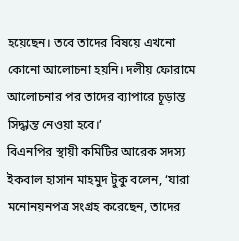হয়েছেন। তবে তাদের বিষয়ে এখনো কোনো আলোচনা হয়নি। দলীয় ফোরামে আলোচনার পর তাদের ব্যাপারে চূড়ান্ত সিদ্ধান্ত নেওয়া হবে।’
বিএনপির স্থায়ী কমিটির আরেক সদস্য ইকবাল হাসান মাহমুদ টুকু বলেন, ‘যারা মনোনয়নপত্র সংগ্রহ করেছেন, তাদের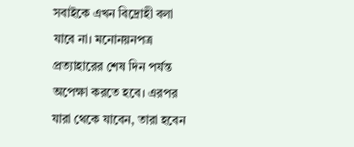সবাইকে এখন বিদ্রোহী বলা যাবে না। মনোনয়নপত্র প্রত্যাহারের শেষ দিন পর্যন্ত অপেক্ষা করতে হবে। এরপর যারা থেকে যাবেন, তারা হবেন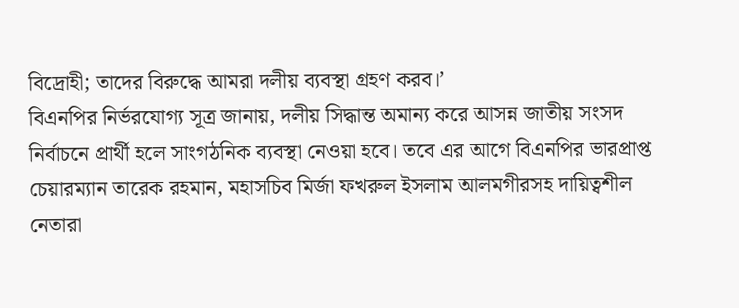বিদ্রোহী; তাদের বিরুদ্ধে আমরা দলীয় ব্যবস্থা গ্রহণ করব।’
বিএনপির নির্ভরযোগ্য সূত্র জানায়, দলীয় সিদ্ধান্ত অমান্য করে আসন্ন জাতীয় সংসদ নির্বাচনে প্রার্থী হলে সাংগঠনিক ব্যবস্থা নেওয়া হবে। তবে এর আগে বিএনপির ভারপ্রাপ্ত চেয়ারম্যান তারেক রহমান, মহাসচিব মির্জা ফখরুল ইসলাম আলমগীরসহ দায়িত্বশীল নেতারা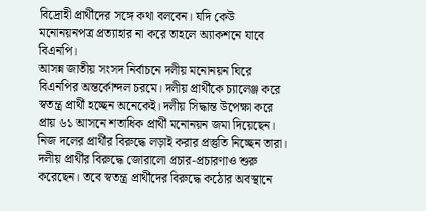বিদ্রোহী প্রার্থীদের সঙ্গে কথা বলবেন। যদি কেউ মনোনয়নপত্র প্রত্যাহার না করে তাহলে অ্যাকশনে যাবে বিএনপি।
আসন্ন জাতীয় সংসদ নির্বাচনে দলীয় মনোনয়ন ঘিরে বিএনপির অন্তর্কোন্দল চরমে। দলীয় প্রার্থীকে চ্যালেঞ্জ করে স্বতন্ত্র প্রার্থী হচ্ছেন অনেকেই। দলীয় সিদ্ধান্ত উপেক্ষা করে প্রায় ৬১ আসনে শতাধিক প্রার্থী মনোনয়ন জমা দিয়েছেন। নিজ দলের প্রার্থীর বিরুদ্ধে লড়াই করার প্রস্তুতি নিচ্ছেন তারা। দলীয় প্রার্থীর বিরুদ্ধে জোরালো প্রচার-প্রচারণাও শুরু করেছেন। তবে স্বতন্ত্র প্রার্থীদের বিরুদ্ধে কঠোর অবস্থানে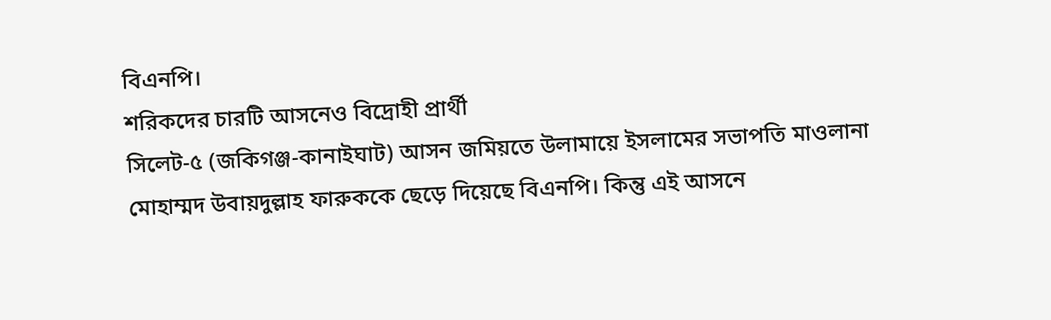বিএনপি।
শরিকদের চারটি আসনেও বিদ্রোহী প্রার্থী
সিলেট-৫ (জকিগঞ্জ-কানাইঘাট) আসন জমিয়তে উলামায়ে ইসলামের সভাপতি মাওলানা মোহাম্মদ উবায়দুল্লাহ ফারুককে ছেড়ে দিয়েছে বিএনপি। কিন্তু এই আসনে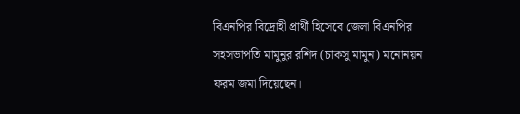বিএনপির বিদ্রোহী প্রার্থী হিসেবে জেলা বিএনপির সহসভাপতি মামুনুর রশিদ (চাকসু মামুন) মনোনয়ন ফরম জমা দিয়েছেন।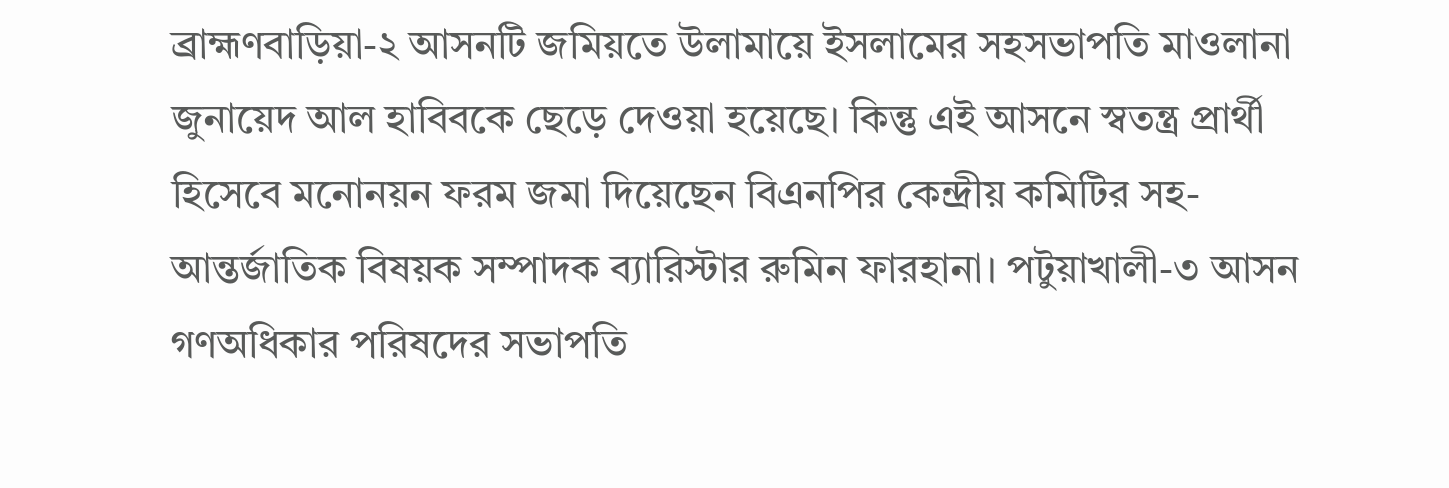ব্রাহ্মণবাড়িয়া-২ আসনটি জমিয়তে উলামায়ে ইসলামের সহসভাপতি মাওলানা জুনায়েদ আল হাবিবকে ছেড়ে দেওয়া হয়েছে। কিন্তু এই আসনে স্বতন্ত্র প্রার্থী হিসেবে মনোনয়ন ফরম জমা দিয়েছেন বিএনপির কেন্দ্রীয় কমিটির সহ-আন্তর্জাতিক বিষয়ক সম্পাদক ব্যারিস্টার রুমিন ফারহানা। পটুয়াখালী-৩ আসন গণঅধিকার পরিষদের সভাপতি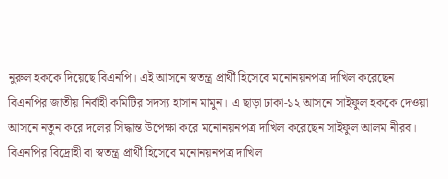নুরুল হককে দিয়েছে বিএনপি। এই আসনে স্বতন্ত্র প্রার্থী হিসেবে মনোনয়নপত্র দাখিল করেছেন বিএনপির জাতীয় নির্বাহী কমিটির সদস্য হাসান মামুন। এ ছাড়া ঢাকা-১২ আসনে সাইফুল হককে দেওয়া আসনে নতুন করে দলের সিদ্ধান্ত উপেক্ষা করে মনোনয়নপত্র দাখিল করেছেন সাইফুল আলম নীরব।
বিএনপির বিদ্রোহী বা স্বতন্ত্র প্রার্থী হিসেবে মনোনয়নপত্র দাখিল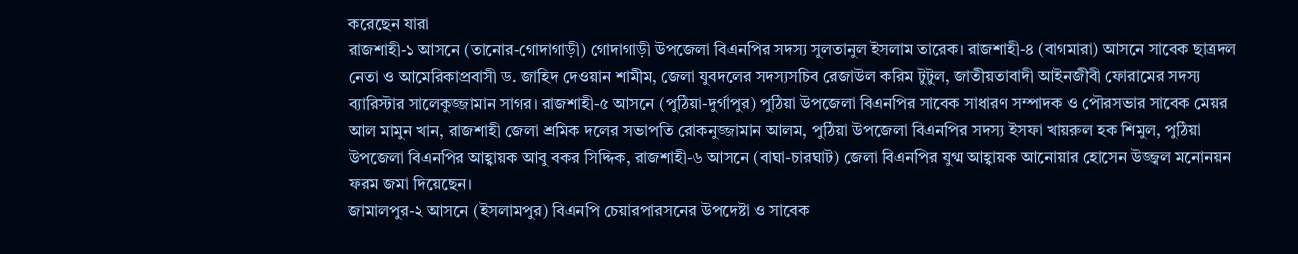করেছেন যারা
রাজশাহী-১ আসনে (তানোর-গোদাগাড়ী) গোদাগাড়ী উপজেলা বিএনপির সদস্য সুলতানুল ইসলাম তারেক। রাজশাহী-৪ (বাগমারা) আসনে সাবেক ছাত্রদল নেতা ও আমেরিকাপ্রবাসী ড. জাহিদ দেওয়ান শামীম, জেলা যুবদলের সদস্যসচিব রেজাউল করিম টুটুল, জাতীয়তাবাদী আইনজীবী ফোরামের সদস্য ব্যারিস্টার সালেকুজ্জামান সাগর। রাজশাহী-৫ আসনে (পুঠিয়া-দুর্গাপুর) পুঠিয়া উপজেলা বিএনপির সাবেক সাধারণ সম্পাদক ও পৌরসভার সাবেক মেয়র আল মামুন খান, রাজশাহী জেলা শ্রমিক দলের সভাপতি রোকনুজ্জামান আলম, পুঠিয়া উপজেলা বিএনপির সদস্য ইসফা খায়রুল হক শিমুল, পুঠিয়া উপজেলা বিএনপির আহ্বায়ক আবু বকর সিদ্দিক, রাজশাহী-৬ আসনে (বাঘা-চারঘাট) জেলা বিএনপির যুগ্ম আহ্বায়ক আনোয়ার হোসেন উজ্জ্বল মনোনয়ন ফরম জমা দিয়েছেন।
জামালপুর-২ আসনে (ইসলামপুর) বিএনপি চেয়ারপারসনের উপদেষ্টা ও সাবেক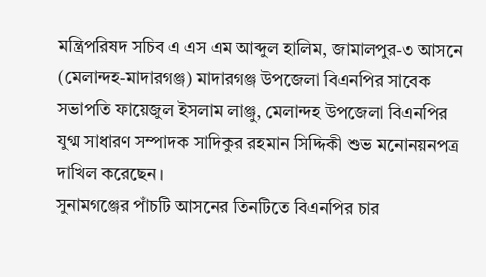মন্ত্রিপরিষদ সচিব এ এস এম আব্দুল হালিম, জামালপুর-৩ আসনে (মেলান্দহ-মাদারগঞ্জ) মাদারগঞ্জ উপজেলা বিএনপির সাবেক সভাপতি ফায়েজুল ইসলাম লাঞ্জু, মেলান্দহ উপজেলা বিএনপির যুগ্ম সাধারণ সম্পাদক সাদিকুর রহমান সিদ্দিকী শুভ মনোনয়নপত্র দাখিল করেছেন।
সুনামগঞ্জের পাঁচটি আসনের তিনটিতে বিএনপির চার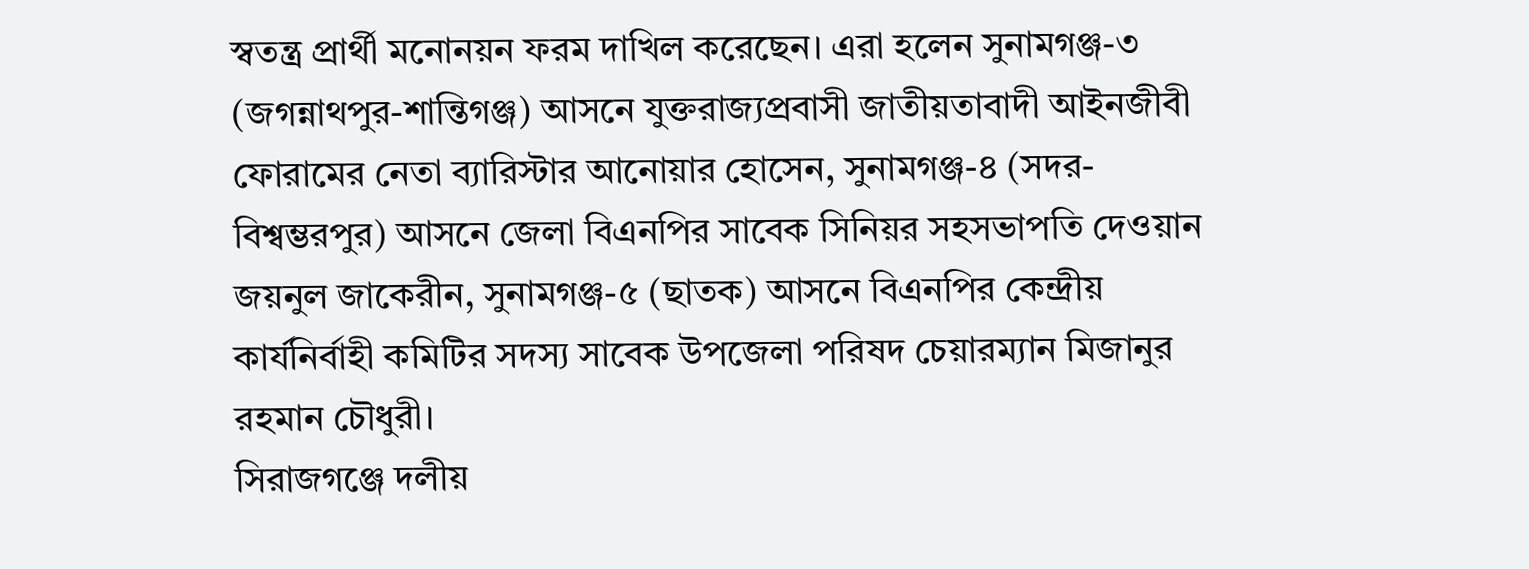স্বতন্ত্র প্রার্থী মনোনয়ন ফরম দাখিল করেছেন। এরা হলেন সুনামগঞ্জ-৩ (জগন্নাথপুর-শান্তিগঞ্জ) আসনে যুক্তরাজ্যপ্রবাসী জাতীয়তাবাদী আইনজীবী ফোরামের নেতা ব্যারিস্টার আনোয়ার হোসেন, সুনামগঞ্জ-৪ (সদর-বিশ্বম্ভরপুর) আসনে জেলা বিএনপির সাবেক সিনিয়র সহসভাপতি দেওয়ান জয়নুল জাকেরীন, সুনামগঞ্জ-৫ (ছাতক) আসনে বিএনপির কেন্দ্রীয় কার্যনির্বাহী কমিটির সদস্য সাবেক উপজেলা পরিষদ চেয়ারম্যান মিজানুর রহমান চৌধুরী।
সিরাজগঞ্জে দলীয়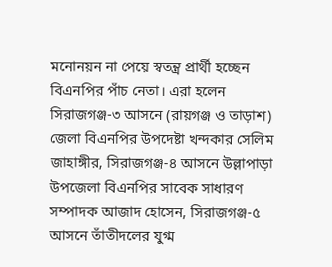মনোনয়ন না পেয়ে স্বতন্ত্র প্রার্থী হচ্ছেন বিএনপির পাঁচ নেতা। এরা হলেন সিরাজগঞ্জ-৩ আসনে (রায়গঞ্জ ও তাড়াশ) জেলা বিএনপির উপদেষ্টা খন্দকার সেলিম জাহাঙ্গীর, সিরাজগঞ্জ-৪ আসনে উল্লাপাড়া উপজেলা বিএনপির সাবেক সাধারণ সম্পাদক আজাদ হোসেন, সিরাজগঞ্জ-৫ আসনে তাঁতীদলের যুগ্ম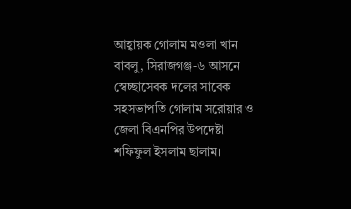আহ্বায়ক গোলাম মওলা খান বাবলু, সিরাজগঞ্জ-৬ আসনে স্বেচ্ছাসেবক দলের সাবেক সহসভাপতি গোলাম সরোয়ার ও জেলা বিএনপির উপদেষ্টা শফিফুল ইসলাম ছালাম।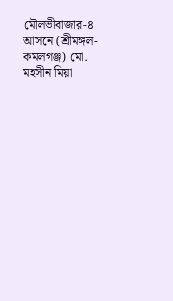মৌলভীবাজার-৪ আসনে (শ্রীমঙ্গল-কমলগঞ্জ) মো. মহসীন মিয়া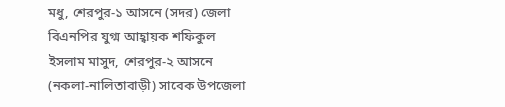মধু, শেরপুর-১ আসনে (সদর) জেলা বিএনপির যুগ্ম আহ্বায়ক শফিকুল ইসলাম মাসুদ, শেরপুর-২ আসনে (নকলা-নালিতাবাড়ী) সাবেক উপজেলা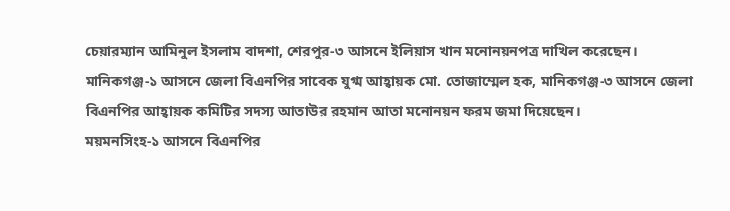চেয়ারম্যান আমিনুল ইসলাম বাদশা, শেরপুর-৩ আসনে ইলিয়াস খান মনোনয়নপত্র দাখিল করেছেন।
মানিকগঞ্জ-১ আসনে জেলা বিএনপির সাবেক যুগ্ম আহ্বায়ক মো. তোজাম্মেল হক, মানিকগঞ্জ-৩ আসনে জেলা বিএনপির আহ্বায়ক কমিটির সদস্য আতাউর রহমান আতা মনোনয়ন ফরম জমা দিয়েছেন।
ময়মনসিংহ-১ আসনে বিএনপির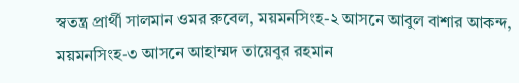স্বতন্ত্র প্রার্থী সালমান ওমর রুবেল, ময়মনসিংহ-২ আসনে আবুল বাশার আকন্দ, ময়মনসিংহ-৩ আসনে আহাম্মদ তায়েবুর রহমান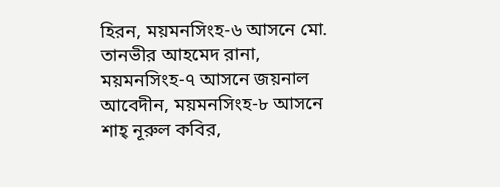হিরন, ময়মনসিংহ-৬ আসনে মো. তানভীর আহমেদ রানা, ময়মনসিংহ-৭ আসনে জয়নাল আবেদীন, ময়মনসিংহ-৮ আসনে শাহ্ নূরুল কবির,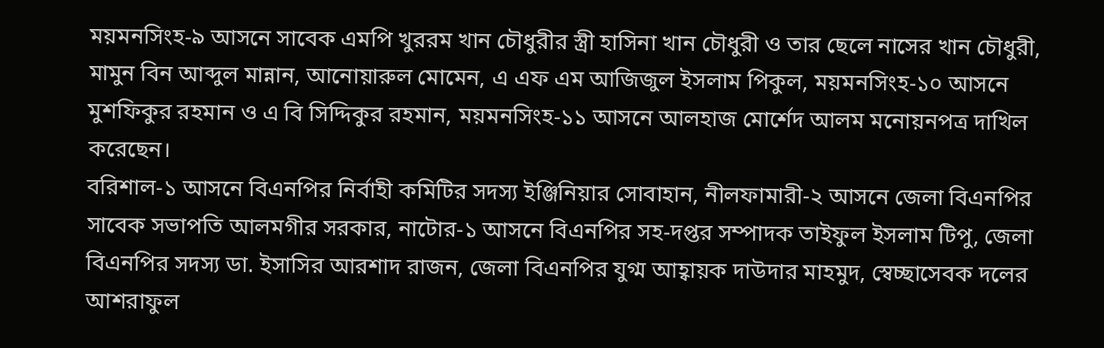ময়মনসিংহ-৯ আসনে সাবেক এমপি খুররম খান চৌধুরীর স্ত্রী হাসিনা খান চৌধুরী ও তার ছেলে নাসের খান চৌধুরী, মামুন বিন আব্দুল মান্নান, আনোয়ারুল মোমেন, এ এফ এম আজিজুল ইসলাম পিকুল, ময়মনসিংহ-১০ আসনে মুশফিকুর রহমান ও এ বি সিদ্দিকুর রহমান, ময়মনসিংহ-১১ আসনে আলহাজ মোর্শেদ আলম মনোয়নপত্র দাখিল করেছেন।
বরিশাল-১ আসনে বিএনপির নির্বাহী কমিটির সদস্য ইঞ্জিনিয়ার সোবাহান, নীলফামারী-২ আসনে জেলা বিএনপির সাবেক সভাপতি আলমগীর সরকার, নাটোর-১ আসনে বিএনপির সহ-দপ্তর সম্পাদক তাইফুল ইসলাম টিপু, জেলা বিএনপির সদস্য ডা. ইসাসির আরশাদ রাজন, জেলা বিএনপির যুগ্ম আহ্বায়ক দাউদার মাহমুদ, স্বেচ্ছাসেবক দলের আশরাফুল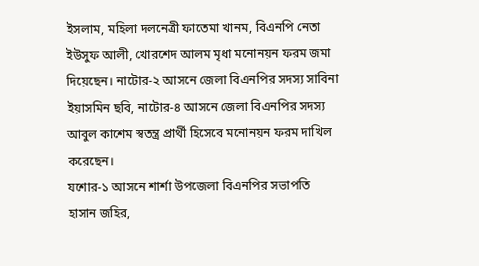ইসলাম, মহিলা দলনেত্রী ফাতেমা খানম, বিএনপি নেতা ইউসুফ আলী, খোরশেদ আলম মৃধা মনোনয়ন ফরম জমা দিয়েছেন। নাটোর-২ আসনে জেলা বিএনপির সদস্য সাবিনা ইয়াসমিন ছবি, নাটোর-৪ আসনে জেলা বিএনপির সদস্য আবুল কাশেম স্বতন্ত্র প্রার্থী হিসেবে মনোনয়ন ফরম দাখিল করেছেন।
যশোর-১ আসনে শার্শা উপজেলা বিএনপির সভাপতি হাসান জহির,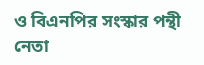ও বিএনপির সংস্কার পন্থী নেতা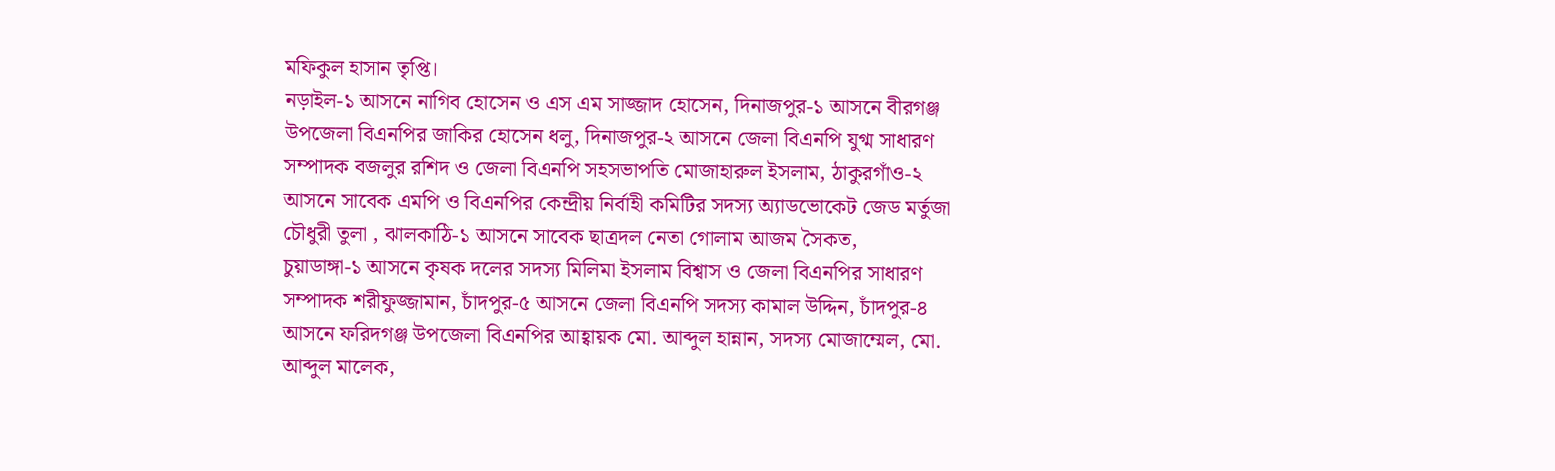মফিকুল হাসান তৃপ্তি।
নড়াইল-১ আসনে নাগিব হোসেন ও এস এম সাজ্জাদ হোসেন, দিনাজপুর-১ আসনে বীরগঞ্জ উপজেলা বিএনপির জাকির হোসেন ধলু, দিনাজপুর-২ আসনে জেলা বিএনপি যুগ্ম সাধারণ সম্পাদক বজলুর রশিদ ও জেলা বিএনপি সহসভাপতি মোজাহারুল ইসলাম, ঠাকুরগাঁও-২ আসনে সাবেক এমপি ও বিএনপির কেন্দ্রীয় নির্বাহী কমিটির সদস্য অ্যাডভোকেট জেড মর্তুজা চৌধুরী তুলা , ঝালকাঠি-১ আসনে সাবেক ছাত্রদল নেতা গোলাম আজম সৈকত,
চুয়াডাঙ্গা-১ আসনে কৃষক দলের সদস্য মিলিমা ইসলাম বিশ্বাস ও জেলা বিএনপির সাধারণ সম্পাদক শরীফুজ্জামান, চাঁদপুর-৫ আসনে জেলা বিএনপি সদস্য কামাল উদ্দিন, চাঁদপুর-৪ আসনে ফরিদগঞ্জ উপজেলা বিএনপির আহ্বায়ক মো. আব্দুল হান্নান, সদস্য মোজাম্মেল, মো. আব্দুল মালেক,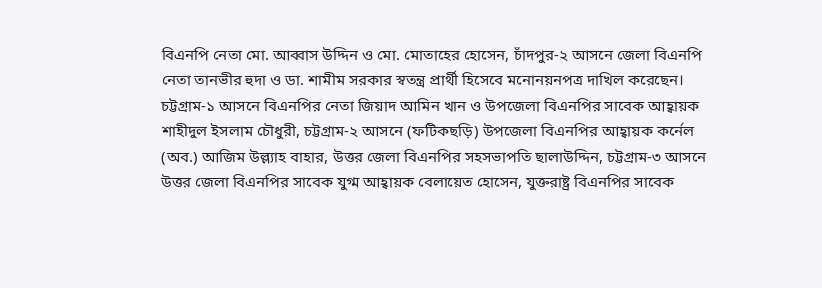বিএনপি নেতা মো. আব্বাস উদ্দিন ও মো. মোতাহের হোসেন, চাঁদপুর-২ আসনে জেলা বিএনপি নেতা তানভীর হুদা ও ডা. শামীম সরকার স্বতন্ত্র প্রার্থী হিসেবে মনোনয়নপত্র দাখিল করেছেন।
চট্টগ্রাম-১ আসনে বিএনপির নেতা জিয়াদ আমিন খান ও উপজেলা বিএনপির সাবেক আহ্বায়ক শাহীদুল ইসলাম চৌধুরী, চট্টগ্রাম-২ আসনে (ফটিকছড়ি) উপজেলা বিএনপির আহ্বায়ক কর্নেল (অব.) আজিম উল্ল্যাহ বাহার, উত্তর জেলা বিএনপির সহসভাপতি ছালাউদ্দিন, চট্টগ্রাম-৩ আসনে উত্তর জেলা বিএনপির সাবেক যুগ্ম আহ্বায়ক বেলায়েত হোসেন, যুক্তরাষ্ট্র বিএনপির সাবেক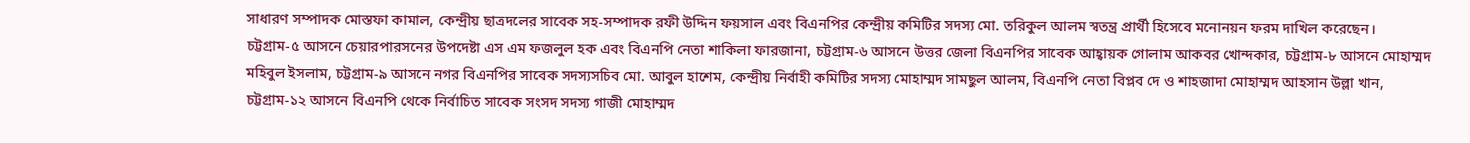সাধারণ সম্পাদক মোস্তফা কামাল, কেন্দ্রীয় ছাত্রদলের সাবেক সহ-সম্পাদক রফী উদ্দিন ফয়সাল এবং বিএনপির কেন্দ্রীয় কমিটির সদস্য মো. তরিকুল আলম স্বতন্ত্র প্রার্থী হিসেবে মনোনয়ন ফরম দাখিল করেছেন।
চট্টগ্রাম-৫ আসনে চেয়ারপারসনের উপদেষ্টা এস এম ফজলুল হক এবং বিএনপি নেতা শাকিলা ফারজানা, চট্টগ্রাম-৬ আসনে উত্তর জেলা বিএনপির সাবেক আহ্বায়ক গোলাম আকবর খোন্দকার, চট্টগ্রাম-৮ আসনে মোহাম্মদ মহিবুল ইসলাম, চট্টগ্রাম-৯ আসনে নগর বিএনপির সাবেক সদস্যসচিব মো. আবুল হাশেম, কেন্দ্রীয় নির্বাহী কমিটির সদস্য মোহাম্মদ সামছুল আলম, বিএনপি নেতা বিপ্লব দে ও শাহজাদা মোহাম্মদ আহসান উল্লা খান, চট্টগ্রাম-১২ আসনে বিএনপি থেকে নির্বাচিত সাবেক সংসদ সদস্য গাজী মোহাম্মদ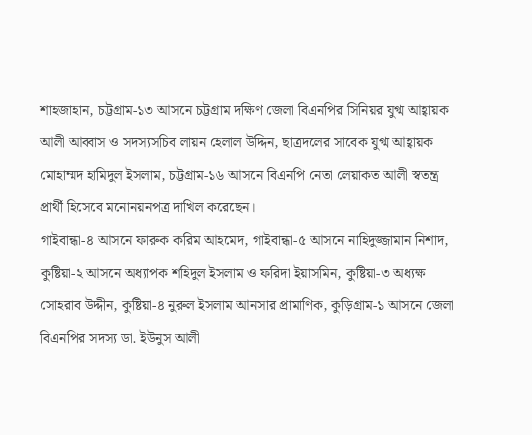শাহজাহান, চট্টগ্রাম-১৩ আসনে চট্টগ্রাম দক্ষিণ জেলা বিএনপির সিনিয়র যুগ্ম আহ্বায়ক আলী আব্বাস ও সদস্যসচিব লায়ন হেলাল উদ্দিন, ছাত্রদলের সাবেক যুগ্ম আহ্বায়ক মোহাম্মদ হামিদুল ইসলাম, চট্টগ্রাম-১৬ আসনে বিএনপি নেতা লেয়াকত আলী স্বতন্ত্র প্রার্থী হিসেবে মনোনয়নপত্র দাখিল করেছেন।
গাইবান্ধা-৪ আসনে ফারুক করিম আহমেদ, গাইবান্ধা-৫ আসনে নাহিদুজ্জামান নিশাদ, কুষ্টিয়া-২ আসনে অধ্যাপক শহিদুল ইসলাম ও ফরিদা ইয়াসমিন, কুষ্টিয়া-৩ অধ্যক্ষ সোহরাব উদ্দীন, কুষ্টিয়া-৪ নুরুল ইসলাম আনসার প্রামাণিক, কুড়িগ্রাম-১ আসনে জেলা বিএনপির সদস্য ডা. ইউনুস আলী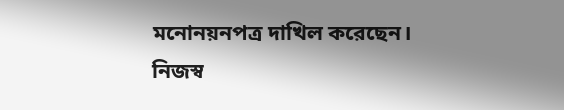মনোনয়নপত্র দাখিল করেছেন।
নিজস্ব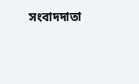সংবাদদাতা